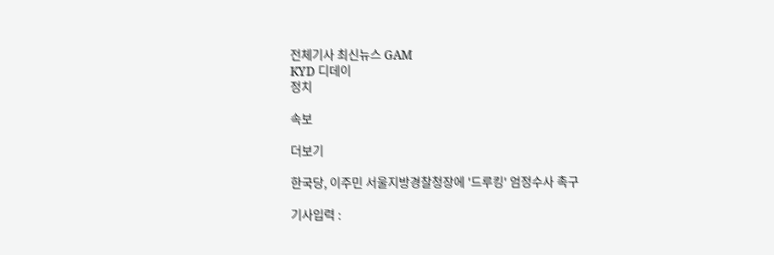전체기사 최신뉴스 GAM
KYD 디데이
정치

속보

더보기

한국당, 이주민 서울지방경찰청장에 '드루킹' 엄정수사 촉구

기사입력 :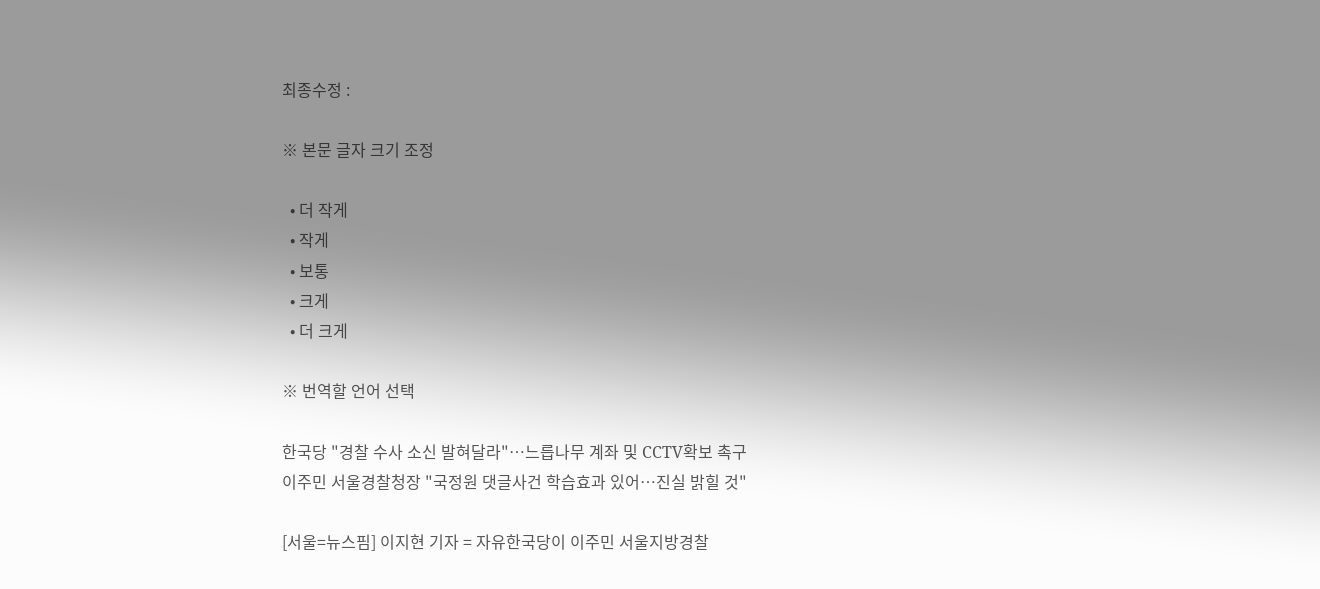최종수정 :

※ 본문 글자 크기 조정

  • 더 작게
  • 작게
  • 보통
  • 크게
  • 더 크게

※ 번역할 언어 선택

한국당 "경찰 수사 소신 발혀달라"…느릅나무 계좌 및 CCTV확보 촉구
이주민 서울경찰청장 "국정원 댓글사건 학습효과 있어…진실 밝힐 것"

[서울=뉴스핌] 이지현 기자 = 자유한국당이 이주민 서울지방경찰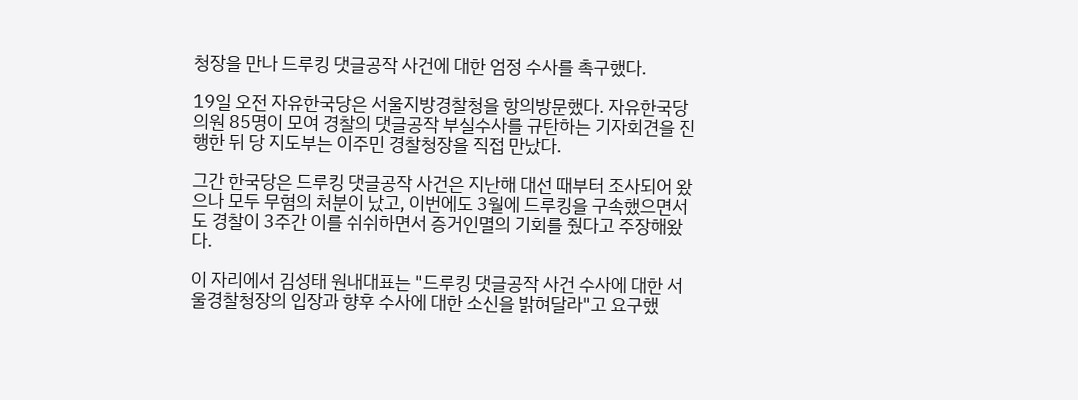청장을 만나 드루킹 댓글공작 사건에 대한 엄정 수사를 촉구했다.

19일 오전 자유한국당은 서울지방경찰청을 항의방문했다. 자유한국당 의원 85명이 모여 경찰의 댓글공작 부실수사를 규탄하는 기자회견을 진행한 뒤 당 지도부는 이주민 경찰청장을 직접 만났다.

그간 한국당은 드루킹 댓글공작 사건은 지난해 대선 때부터 조사되어 왔으나 모두 무혐의 처분이 났고, 이번에도 3월에 드루킹을 구속했으면서도 경찰이 3주간 이를 쉬쉬하면서 증거인멸의 기회를 줬다고 주장해왔다.

이 자리에서 김성태 원내대표는 "드루킹 댓글공작 사건 수사에 대한 서울경찰청장의 입장과 향후 수사에 대한 소신을 밝혀달라"고 요구했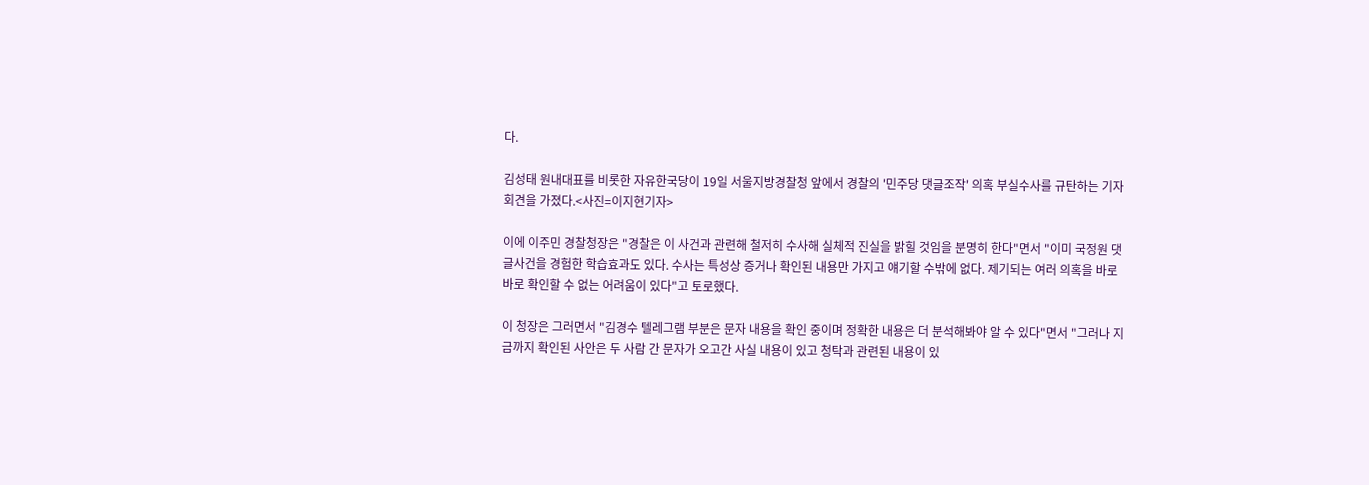다.

김성태 원내대표를 비롯한 자유한국당이 19일 서울지방경찰청 앞에서 경찰의 '민주당 댓글조작' 의혹 부실수사를 규탄하는 기자회견을 가졌다.<사진=이지현기자>

이에 이주민 경찰청장은 "경찰은 이 사건과 관련해 철저히 수사해 실체적 진실을 밝힐 것임을 분명히 한다"면서 "이미 국정원 댓글사건을 경험한 학습효과도 있다. 수사는 특성상 증거나 확인된 내용만 가지고 얘기할 수밖에 없다. 제기되는 여러 의혹을 바로바로 확인할 수 없는 어려움이 있다"고 토로했다.

이 청장은 그러면서 "김경수 텔레그램 부분은 문자 내용을 확인 중이며 정확한 내용은 더 분석해봐야 알 수 있다"면서 "그러나 지금까지 확인된 사안은 두 사람 간 문자가 오고간 사실 내용이 있고 청탁과 관련된 내용이 있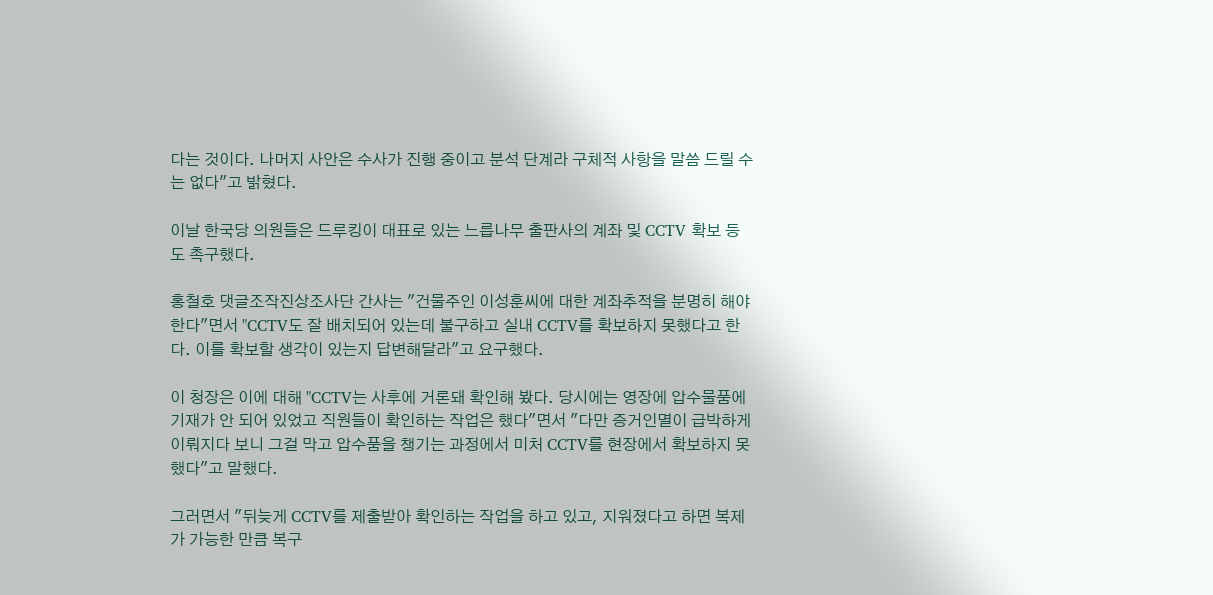다는 것이다. 나머지 사안은 수사가 진행 중이고 분석 단계라 구체적 사항을 말씀 드릴 수는 없다"고 밝혔다.

이날 한국당 의원들은 드루킹이 대표로 있는 느릅나무 출판사의 계좌 및 CCTV 확보 등도 촉구했다.

홍철호 댓글조작진상조사단 간사는 "건물주인 이성훈씨에 대한 계좌추적을 분명히 해야 한다"면서 "CCTV도 잘 배치되어 있는데 불구하고 실내 CCTV를 확보하지 못했다고 한다. 이를 확보할 생각이 있는지 답변해달라"고 요구했다.

이 청장은 이에 대해 "CCTV는 사후에 거론돼 확인해 봤다. 당시에는 영장에 압수물품에 기재가 안 되어 있었고 직원들이 확인하는 작업은 했다"면서 "다만 증거인멸이 급박하게 이뤄지다 보니 그걸 막고 압수품을 챙기는 과정에서 미처 CCTV를 현장에서 확보하지 못했다"고 말했다.

그러면서 "뒤늦게 CCTV를 제출받아 확인하는 작업을 하고 있고, 지워졌다고 하면 복제가 가능한 만큼 복구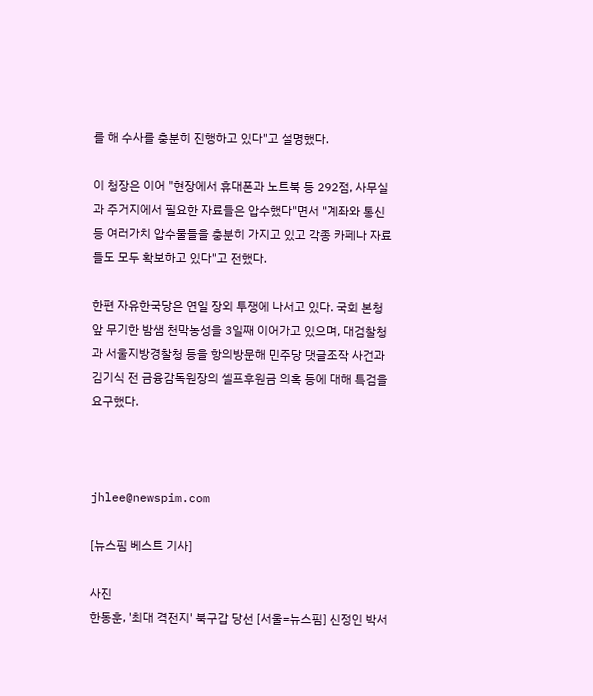를 해 수사를 충분히 진행하고 있다"고 설명했다.

이 청장은 이어 "현장에서 휴대폰과 노트북 등 292점, 사무실과 주거지에서 필요한 자료들은 압수했다"면서 "계좌와 통신 등 여러가치 압수물들을 충분히 가지고 있고 각종 카페나 자료들도 모두 확보하고 있다"고 전했다.

한편 자유한국당은 연일 장외 투쟁에 나서고 있다. 국회 본청 앞 무기한 밤샘 천막농성을 3일째 이어가고 있으며, 대검찰청과 서울지방경찰청 등을 항의방문해 민주당 댓글조작 사건과 김기식 전 금융감독원장의 셀프후원금 의혹 등에 대해 특검을 요구했다.



jhlee@newspim.com

[뉴스핌 베스트 기사]

사진
한동훈, '최대 격전지' 북구갑 당선 [서울=뉴스핌] 신정인 박서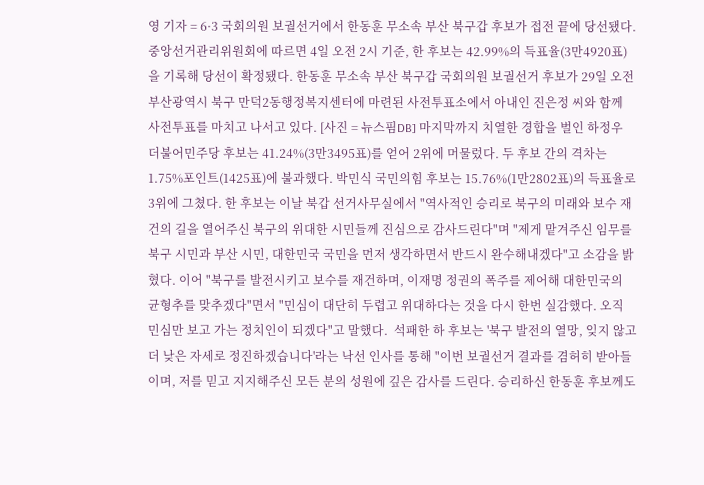영 기자 = 6·3 국회의원 보궐선거에서 한동훈 무소속 부산 북구갑 후보가 접전 끝에 당선됐다. 중앙선거관리위원회에 따르면 4일 오전 2시 기준, 한 후보는 42.99%의 득표율(3만4920표)을 기록해 당선이 확정됐다. 한동훈 무소속 부산 북구갑 국회의원 보궐선거 후보가 29일 오전 부산광역시 북구 만덕2동행정복지센터에 마련된 사전투표소에서 아내인 진은정 씨와 함께 사전투표를 마치고 나서고 있다. [사진 = 뉴스핌DB] 마지막까지 치열한 경합을 벌인 하정우 더불어민주당 후보는 41.24%(3만3495표)를 얻어 2위에 머물렀다. 두 후보 간의 격차는 1.75%포인트(1425표)에 불과했다. 박민식 국민의힘 후보는 15.76%(1만2802표)의 득표율로 3위에 그쳤다. 한 후보는 이날 북갑 선거사무실에서 "역사적인 승리로 북구의 미래와 보수 재건의 길을 열어주신 북구의 위대한 시민들께 진심으로 감사드린다"며 "제게 맡겨주신 임무를 북구 시민과 부산 시민, 대한민국 국민을 먼저 생각하면서 반드시 완수해내겠다"고 소감을 밝혔다. 이어 "북구를 발전시키고 보수를 재건하며, 이재명 정권의 폭주를 제어해 대한민국의 균형추를 맞추겠다"면서 "민심이 대단히 두렵고 위대하다는 것을 다시 한번 실감했다. 오직 민심만 보고 가는 정치인이 되겠다"고 말했다.  석패한 하 후보는 '북구 발전의 열망, 잊지 않고 더 낮은 자세로 정진하겠습니다'라는 낙선 인사를 통해 "이번 보궐선거 결과를 겸허히 받아들이며, 저를 믿고 지지해주신 모든 분의 성원에 깊은 감사를 드린다. 승리하신 한동훈 후보께도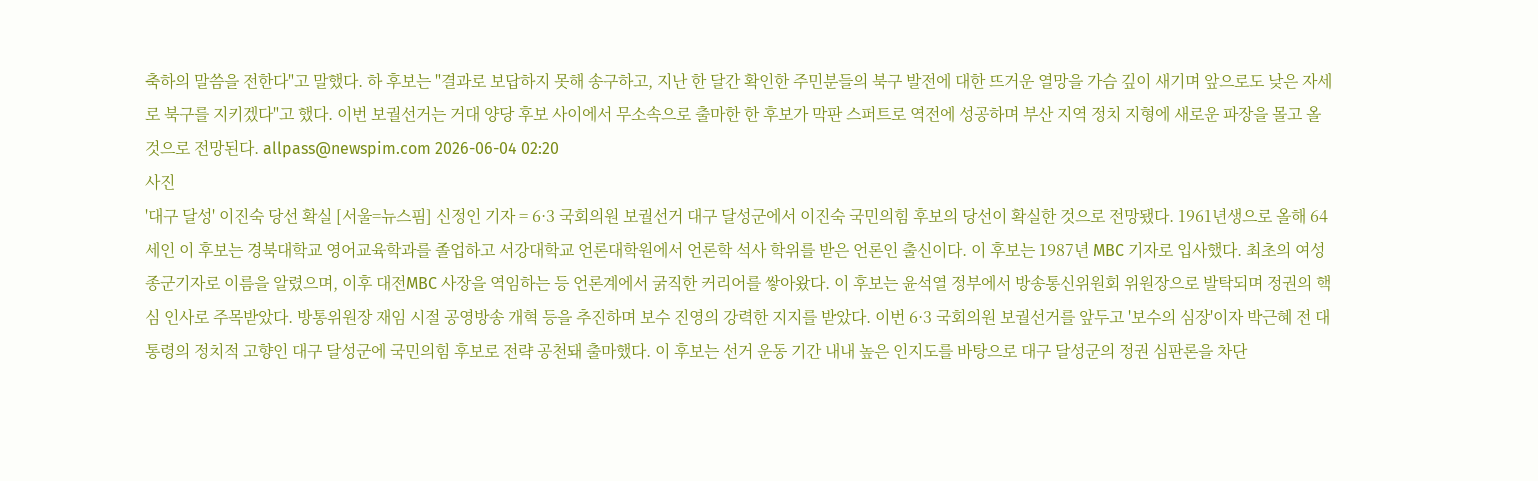축하의 말씀을 전한다"고 말했다. 하 후보는 "결과로 보답하지 못해 송구하고, 지난 한 달간 확인한 주민분들의 북구 발전에 대한 뜨거운 열망을 가슴 깊이 새기며 앞으로도 낮은 자세로 북구를 지키겠다"고 했다. 이번 보궐선거는 거대 양당 후보 사이에서 무소속으로 출마한 한 후보가 막판 스퍼트로 역전에 성공하며 부산 지역 정치 지형에 새로운 파장을 몰고 올 것으로 전망된다. allpass@newspim.com 2026-06-04 02:20
사진
'대구 달성' 이진숙 당선 확실 [서울=뉴스핌] 신정인 기자 = 6·3 국회의원 보궐선거 대구 달성군에서 이진숙 국민의힘 후보의 당선이 확실한 것으로 전망됐다. 1961년생으로 올해 64세인 이 후보는 경북대학교 영어교육학과를 졸업하고 서강대학교 언론대학원에서 언론학 석사 학위를 받은 언론인 출신이다. 이 후보는 1987년 MBC 기자로 입사했다. 최초의 여성 종군기자로 이름을 알렸으며, 이후 대전MBC 사장을 역임하는 등 언론계에서 굵직한 커리어를 쌓아왔다. 이 후보는 윤석열 정부에서 방송통신위원회 위원장으로 발탁되며 정권의 핵심 인사로 주목받았다. 방통위원장 재임 시절 공영방송 개혁 등을 추진하며 보수 진영의 강력한 지지를 받았다. 이번 6·3 국회의원 보궐선거를 앞두고 '보수의 심장'이자 박근혜 전 대통령의 정치적 고향인 대구 달성군에 국민의힘 후보로 전략 공천돼 출마했다. 이 후보는 선거 운동 기간 내내 높은 인지도를 바탕으로 대구 달성군의 정권 심판론을 차단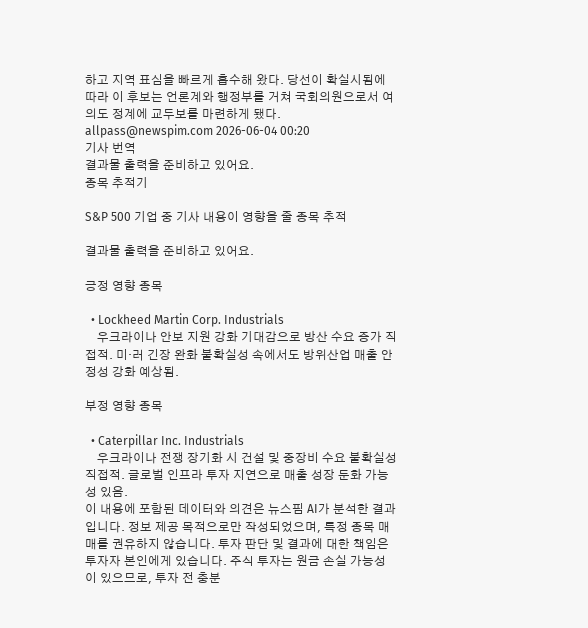하고 지역 표심을 빠르게 흡수해 왔다. 당선이 확실시됨에 따라 이 후보는 언론계와 행정부를 거쳐 국회의원으로서 여의도 정계에 교두보를 마련하게 됐다. allpass@newspim.com 2026-06-04 00:20
기사 번역
결과물 출력을 준비하고 있어요.
종목 추적기

S&P 500 기업 중 기사 내용이 영향을 줄 종목 추적

결과물 출력을 준비하고 있어요.

긍정 영향 종목

  • Lockheed Martin Corp. Industrials
    우크라이나 안보 지원 강화 기대감으로 방산 수요 증가 직접적. 미·러 긴장 완화 불확실성 속에서도 방위산업 매출 안정성 강화 예상됨.

부정 영향 종목

  • Caterpillar Inc. Industrials
    우크라이나 전쟁 장기화 시 건설 및 중장비 수요 불확실성 직접적. 글로벌 인프라 투자 지연으로 매출 성장 둔화 가능성 있음.
이 내용에 포함된 데이터와 의견은 뉴스핌 AI가 분석한 결과입니다. 정보 제공 목적으로만 작성되었으며, 특정 종목 매매를 권유하지 않습니다. 투자 판단 및 결과에 대한 책임은 투자자 본인에게 있습니다. 주식 투자는 원금 손실 가능성이 있으므로, 투자 전 충분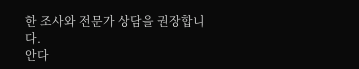한 조사와 전문가 상담을 권장합니다.
안다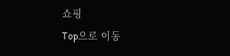쇼핑
Top으로 이동